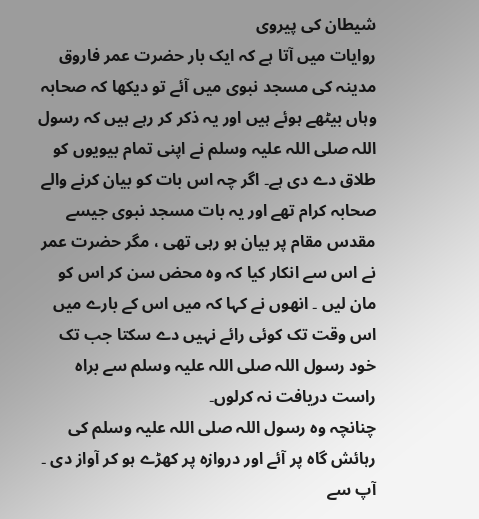شیطان کی پیروی
روایات میں آتا ہے کہ ایک بار حضرت عمر فاروق مدینہ کی مسجد نبوی میں آئے تو دیکھا کہ صحابہ وہاں بیٹھے ہوئے ہیں اور یہ ذکر کر رہے ہیں کہ رسول اللہ صلی اللہ علیہ وسلم نے اپنی تمام بیویوں کو طلاق دے دی ہے۔ اگر چہ اس بات کو بیان کرنے والے صحابہ کرام تھے اور یہ بات مسجد نبوی جیسے مقدس مقام پر بیان ہو رہی تھی ، مگر حضرت عمر نے اس سے انکار کیا کہ وہ محض سن کر اس کو مان لیں ۔ انھوں نے کہا کہ میں اس کے بارے میں اس وقت تک کوئی رائے نہیں دے سکتا جب تک خود رسول اللہ صلی اللہ علیہ وسلم سے براہ راست دریافت نہ کرلوں۔
چنانچہ وہ رسول اللہ صلی اللہ علیہ وسلم کی رہائش گاہ پر آئے اور دروازہ پر کھڑے ہو کر آواز دی ۔ آپ سے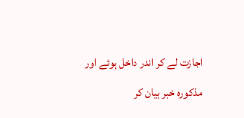اجازت لے کر اندر داخل ہوئے اور مذکورہ خبر بیان کر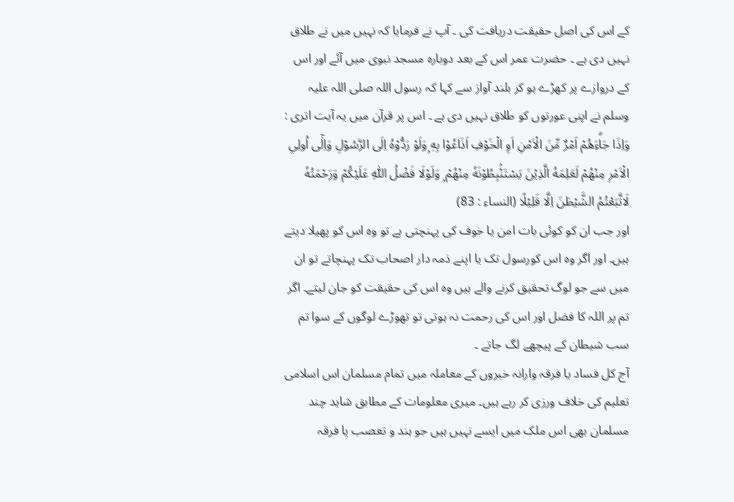کے اس کی اصل حقیقت دریافت کی ۔ آپ نے فرمایا کہ نہیں میں نے طلاق نہیں دی ہے ۔ حضرت عمر اس کے بعد دوبارہ مسجد نبوی میں آئے اور اس کے دروازے پر کھڑے ہو کر بلند آواز سے کہا کہ رسول اللہ صلی اللہ علیہ وسلم نے اپنی عورتوں کو طلاق نہیں دی ہے ۔ اس پر قرآن میں یہ آیت اتری :
وَاِذَا جَاۗءَھُمْ اَمْرٌ مِّنَ الْاَمْنِ اَوِ الْخَوْفِ اَذَاعُوْا بِهٖ ۭوَلَوْ رَدُّوْهُ اِلَى الرَّسُوْلِ وَاِلٰٓى اُولِي الْاَمْرِ مِنْھُمْ لَعَلِمَهُ الَّذِيْنَ يَسْتَنْۢبِطُوْنَهٗ مِنْھُمْ ۭ وَلَوْلَا فَضْلُ اللّٰهِ عَلَيْكُمْ وَرَحْمَتُهٗ لَاتَّبَعْتُمُ الشَّيْطٰنَ اِلَّا قَلِيْلًا (النساء : 83)
اور جب ان کو کوئی بات امن یا خوف کی پہنچتی ہے تو وہ اس کو پھیلا دیتے ہیں۔ اور اگر وہ اس کورسول تک یا اپنے ذمہ دار اصحاب تک پہنچاتے تو ان میں سے جو لوگ تحقیق کرنے والے ہیں وہ اس کی حقیقت کو جان لیتے۔ اگر تم پر اللہ کا فضل اور اس کی رحمت نہ ہوتی تو تھوڑے لوگوں کے سوا تم سب شیطان کے پیچھے لگ جاتے ۔
آج کل فساد یا فرقہ وارانہ خبروں کے معاملہ میں تمام مسلمان اس اسلامی تعلیم کی خلاف ورزی کر رہے ہیں۔ میری معلومات کے مطابق شاید چند مسلمان بھی اس ملک میں ایسے نہیں ہیں جو ہند و تعصب یا فرقہ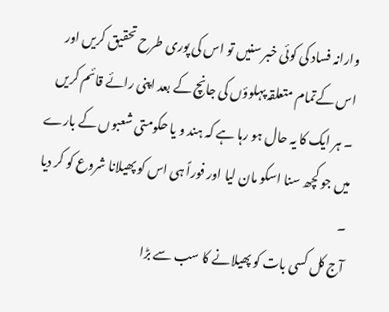وارانہ فساد کی کوئی خبر سنیں تو اس کی پوری طرح تحقیق کریں اور اس کےتمام متعلقہ پہلوؤں کی جانچ کے بعد اپنی رائے قائم کریں ۔ ہر ایک کا یہ حال ہو رہا ہے کہ ہند و یا حکومتی شعبوں کے بارے میں جو کچھ سنا اسکو مان لیا اور فوراً ہی اس کو پھیلانا شروع کو کر دیا ۔
آج کل کسی بات کو پھیلانے کا سب سے بڑا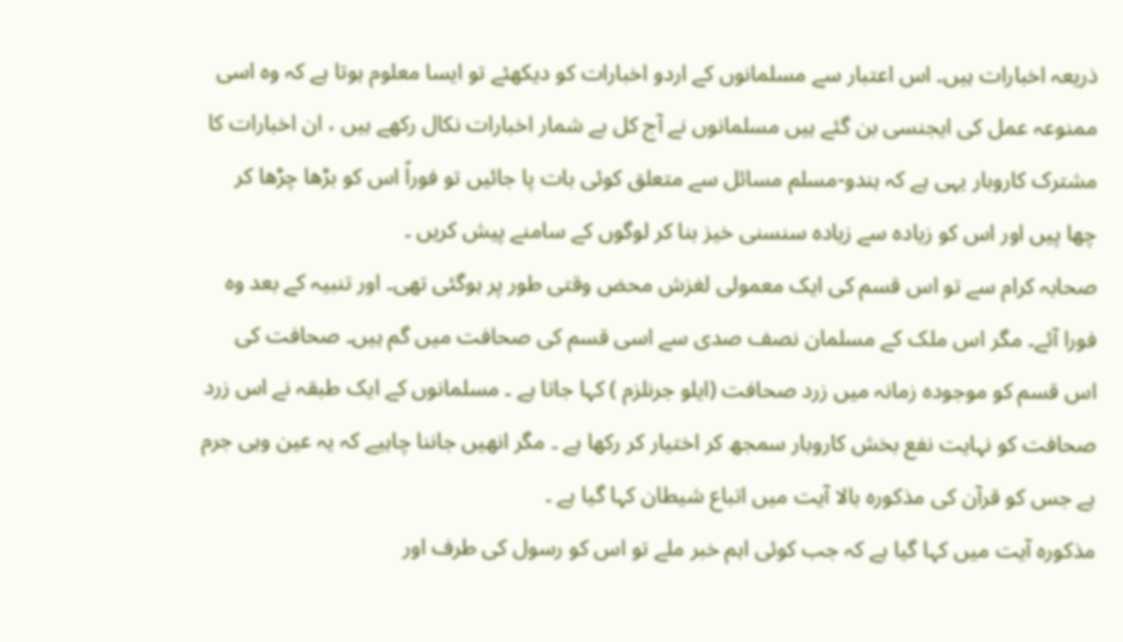ذریعہ اخبارات ہیں۔ اس اعتبار سے مسلمانوں کے اردو اخبارات کو دیکھئے تو ایسا معلوم ہوتا ہے کہ وہ اسی ممنوعہ عمل کی ایجنسی بن گئے ہیں مسلمانوں نے آج کل بے شمار اخبارات نکال رکھے ہیں ، ان اخبارات کا مشترک کاروبار یہی ہے کہ ہندو-مسلم مسائل سے متعلق کوئی بات پا جائیں تو فوراً اس کو بڑھا چڑھا کر چھا پیں اور اس کو زیادہ سے زیادہ سنسنی خیز بنا کر لوگوں کے سامنے پیش کریں ۔
صحابہ کرام سے تو اس قسم کی ایک معمولی لغزش محض وقتی طور پر ہوگئی تھی۔ اور تنبیہ کے بعد وہ فورا آئے۔ مگر اس ملک کے مسلمان نصف صدی سے اسی قسم کی صحافت میں گم ہیں۔ صحافت کی اس قسم کو موجودہ زمانہ میں زرد صحافت (ایلو جرنلزم ) کہا جاتا ہے ۔ مسلمانوں کے ایک طبقہ نے اس زرد صحافت کو نہایت نفع بخش کاروبار سمجھ کر اختیار کر رکھا ہے ۔ مگر انھیں جاننا چاہیے کہ یہ عین وہی جرم ہے جس کو قرآن کی مذکورہ بالا آیت میں اتباع شیطان کہا گیا ہے ۔
مذکورہ آیت میں کہا گیا ہے کہ جب کوئی اہم خبر ملے تو اس کو رسول کی طرف اور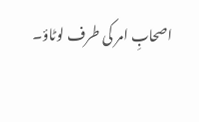اصحابِ امر کی طرف لوٹاؤ۔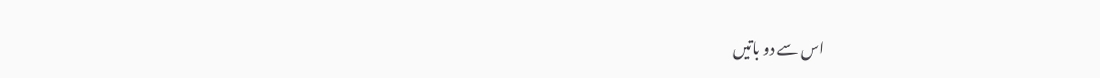اس سے دو باتیں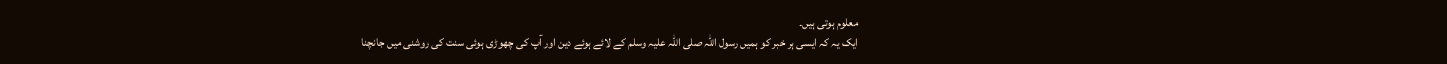معلوم ہوتی ہیں۔
ایک یہ کہ ایسی ہر خبر کو ہمیں رسول اللہ صلی اللہ علیہ وسلم کے لائے ہوئے دین اور آپ کی چھوڑی ہوئی سنت کی روشنی میں جانچنا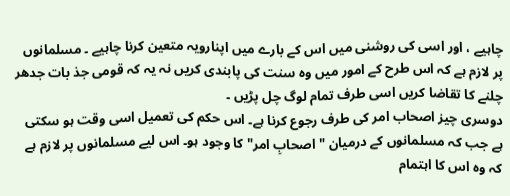چاہیے ، اور اسی کی روشنی میں اس کے بارے میں اپنارویہ متعین کرنا چاہیے ۔ مسلمانوں پر لازم ہے کہ اس طرح کے امور میں وہ سنت کی پابندی کریں نہ یہ کہ قومی جذ بات جدھر چلنے کا تقاضا کریں اسی طرف تمام لوگ چل پڑیں ۔
دوسری چیز اصحاب امر کی طرف رجوع کرنا ہے۔ اس حکم کی تعمیل اسی وقت ہو سکتی ہے جب کہ مسلمانوں کے درمیان "اصحابِ امر" کا وجود ہو۔ اس لیے مسلمانوں پر لازم ہے کہ وہ اس کا اہتمام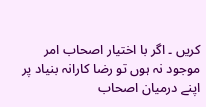کریں ۔ اگر با اختیار اصحاب امر موجود نہ ہوں تو رضا کارانہ بنیاد پر اپنے درمیان اصحاب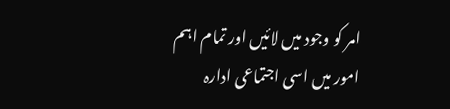امر کو وجود میں لائیں اور تمام اہم امور میں اسی اجتماعی ادارہ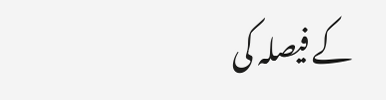کے فیصلہ کی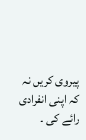پیروی کریں نہ کہ اپنی انفرادی رائے کی ۔